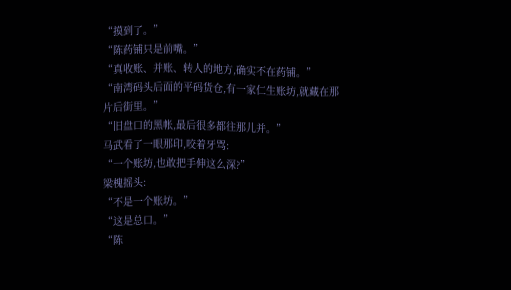“摸到了。”
“陈药铺只是前嘴。”
“真收账、并账、转人的地方,确实不在药铺。”
“南湾码头后面的平码货仓,有一家仁生账坊,就藏在那片后街里。”
“旧盘口的黑帐,最后很多都往那儿并。”
马武看了一眼那印,咬着牙骂:
“一个账坊,也敢把手伸这么深?”
梁槐摇头:
“不是一个账坊。”
“这是总口。”
“陈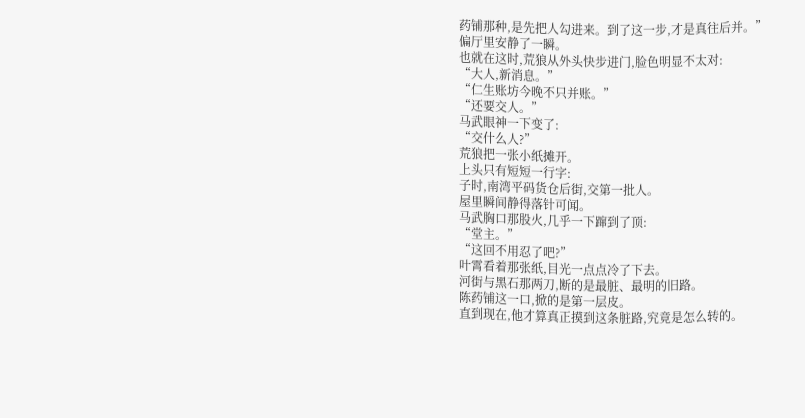药铺那种,是先把人勾进来。到了这一步,才是真往后并。”
偏厅里安静了一瞬。
也就在这时,荒狼从外头快步进门,脸色明显不太对:
“大人,新消息。”
“仁生账坊今晚不只并账。”
“还要交人。”
马武眼神一下变了:
“交什么人?”
荒狼把一张小纸摊开。
上头只有短短一行字:
子时,南湾平码货仓后街,交第一批人。
屋里瞬间静得落针可闻。
马武胸口那股火,几乎一下蹿到了顶:
“堂主。”
“这回不用忍了吧?”
叶霄看着那张纸,目光一点点冷了下去。
河街与黑石那两刀,断的是最脏、最明的旧路。
陈药铺这一口,掀的是第一层皮。
直到现在,他才算真正摸到这条脏路,究竟是怎么转的。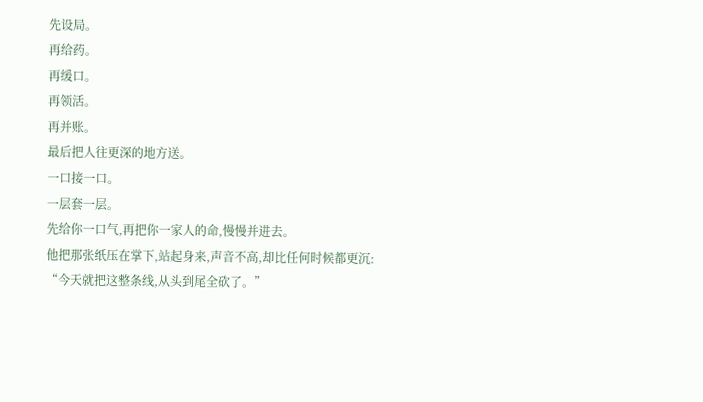先设局。
再给药。
再缓口。
再领活。
再并账。
最后把人往更深的地方送。
一口接一口。
一层套一层。
先给你一口气,再把你一家人的命,慢慢并进去。
他把那张纸压在掌下,站起身来,声音不高,却比任何时候都更沉:
“今天就把这整条线,从头到尾全砍了。”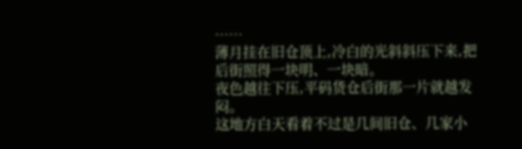……
薄月挂在旧仓顶上,冷白的光斜斜压下来,把后街照得一块明、一块暗。
夜色越往下压,平码货仓后街那一片就越发闷。
这地方白天看着不过是几间旧仓、几家小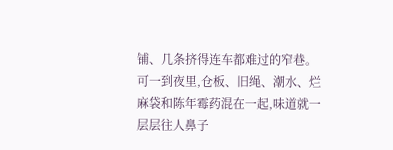铺、几条挤得连车都难过的窄巷。
可一到夜里,仓板、旧绳、潮水、烂麻袋和陈年霉药混在一起,味道就一层层往人鼻子